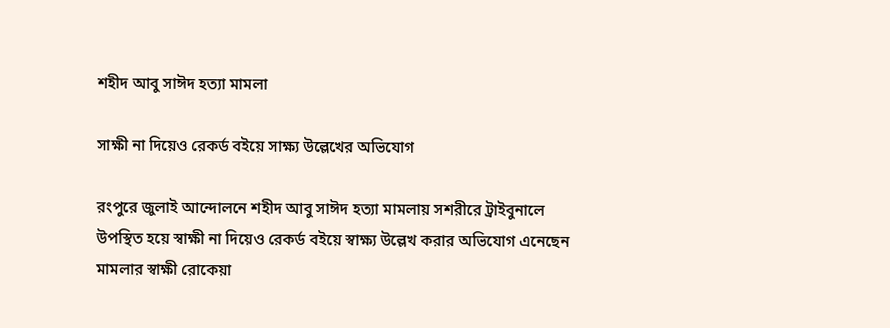শহীদ আবু সাঈদ হত্যা মামলা

সাক্ষী না দিয়েও রেকর্ড বইয়ে সাক্ষ্য উল্লেখের অভিযোগ

রংপুরে জুলাই আন্দোলনে শহীদ আবু সাঈদ হত্যা মামলায় সশরীরে ট্রাইবুনালে উপস্থিত হয়ে স্বাক্ষী না দিয়েও রেকর্ড বইয়ে স্বাক্ষ্য উল্লেখ করার অভিযোগ এনেছেন মামলার স্বাক্ষী রোকেয়া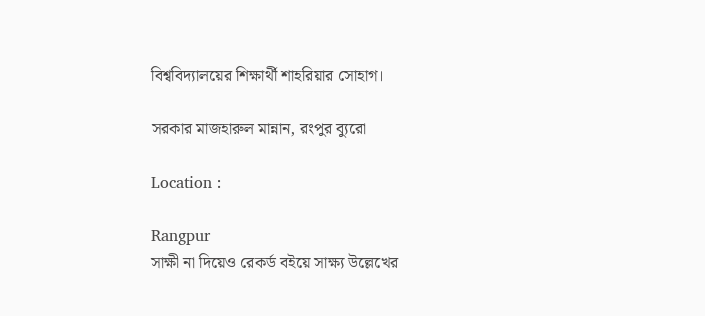বিশ্ববিদ্যালয়ের শিক্ষার্থী শাহরিয়ার সোহাগ।

সরকার মাজহারুল মান্নান, রংপুর ব্যুরো

Location :

Rangpur
সাক্ষী না দিয়েও রেকর্ড বইয়ে সাক্ষ্য উল্লেখের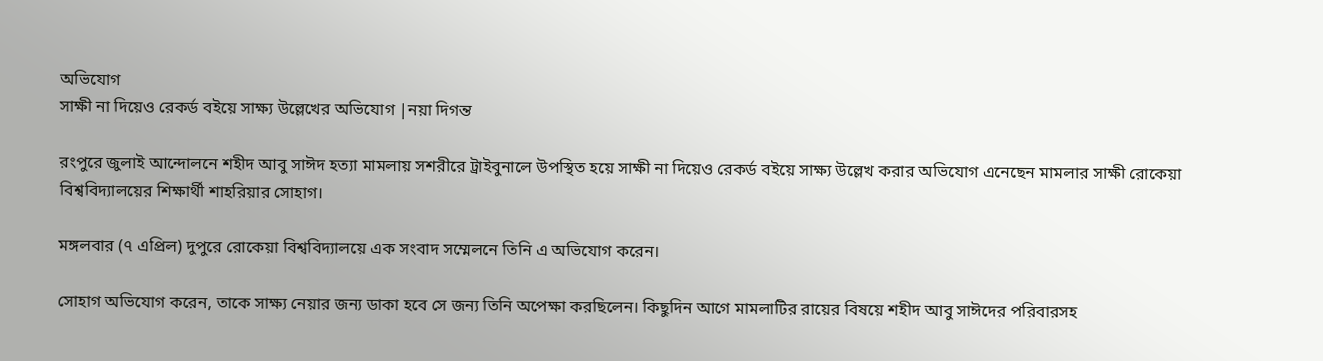অভিযোগ
সাক্ষী না দিয়েও রেকর্ড বইয়ে সাক্ষ্য উল্লেখের অভিযোগ |নয়া দিগন্ত

রংপুরে জুলাই আন্দোলনে শহীদ আবু সাঈদ হত্যা মামলায় সশরীরে ট্রাইবুনালে উপস্থিত হয়ে সাক্ষী না দিয়েও রেকর্ড বইয়ে সাক্ষ্য উল্লেখ করার অভিযোগ এনেছেন মামলার সাক্ষী রোকেয়া বিশ্ববিদ্যালয়ের শিক্ষার্থী শাহরিয়ার সোহাগ।

মঙ্গলবার (৭ এপ্রিল) দুপুরে রোকেয়া বিশ্ববিদ্যালয়ে এক সংবাদ সম্মেলনে তিনি এ অভিযোগ করেন।

সোহাগ অভিযোগ করেন, তাকে সাক্ষ্য নেয়ার জন্য ডাকা হবে সে জন্য তিনি অপেক্ষা করছিলেন। কিছুদিন আগে মামলাটির রায়ের বিষয়ে শহীদ আবু সাঈদের পরিবারসহ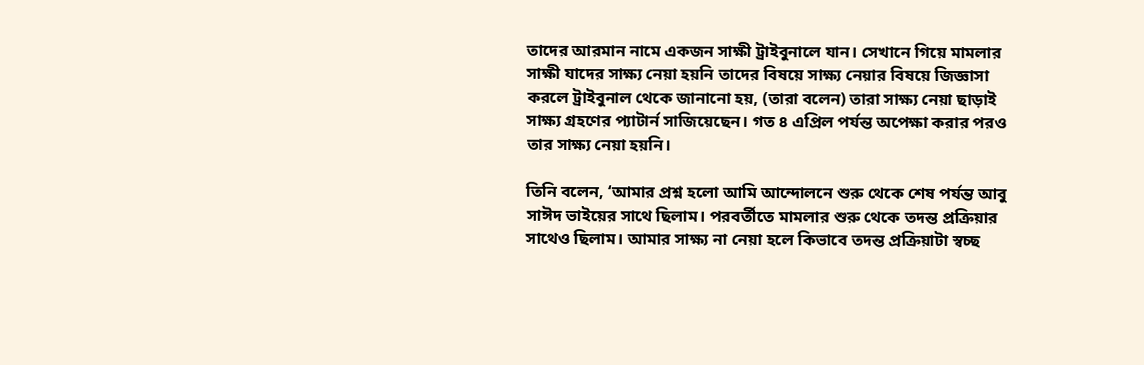তাদের আরমান নামে একজন সাক্ষী ট্রাইবুনালে যান। সেখানে গিয়ে মামলার সাক্ষী যাদের সাক্ষ্য নেয়া হয়নি তাদের বিষয়ে সাক্ষ্য নেয়ার বিষয়ে জিজ্ঞাসা করলে ট্রাইবুনাল থেকে জানানো হয়, (তারা বলেন) তারা সাক্ষ্য নেয়া ছাড়াই সাক্ষ্য গ্রহণের প্যাটার্ন সাজিয়েছেন। গত ৪ এপ্রিল পর্যন্ত অপেক্ষা করার পরও তার সাক্ষ্য নেয়া হয়নি।

তিনি বলেন, ‘আমার প্রশ্ন হলো আমি আন্দোলনে শুরু থেকে শেষ পর্যন্ত আবু সাঈদ ভাইয়ের সাথে ছিলাম। পরবর্তীতে মামলার শুরু থেকে তদন্ত প্রক্রিয়ার সাথেও ছিলাম। আমার সাক্ষ্য না নেয়া হলে কিভাবে তদন্ত প্রক্রিয়াটা স্বচ্ছ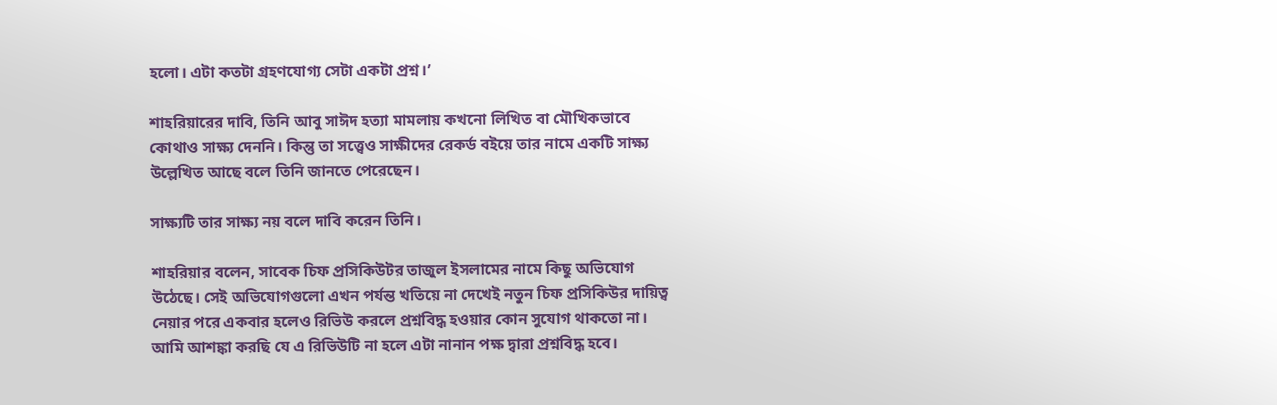হলো। এটা কতটা গ্রহণযোগ্য সেটা একটা প্রশ্ন।’

শাহরিয়ারের দাবি, তিনি আবু সাঈদ হত্যা মামলায় কখনো লিখিত বা মৌখিকভাবে কোথাও সাক্ষ্য দেননি। কিন্তু তা সত্ত্বেও সাক্ষীদের রেকর্ড বইয়ে তার নামে একটি সাক্ষ্য উল্লেখিত আছে বলে তিনি জানতে পেরেছেন।

সাক্ষ্যটি তার সাক্ষ্য নয় বলে দাবি করেন তিনি।

শাহরিয়ার বলেন, সাবেক চিফ প্রসিকিউটর তাজুল ইসলামের নামে কিছু অভিযোগ উঠেছে। সেই অভিযোগগুলো এখন পর্যন্ত খতিয়ে না দেখেই নতুন চিফ প্রসিকিউর দায়িত্ব নেয়ার পরে একবার হলেও রিভিউ করলে প্রশ্নবিদ্ধ হওয়ার কোন সুযোগ থাকতো না। আমি আশঙ্কা করছি যে এ রিভিউটি না হলে এটা নানান পক্ষ দ্বারা প্রশ্নবিদ্ধ হবে।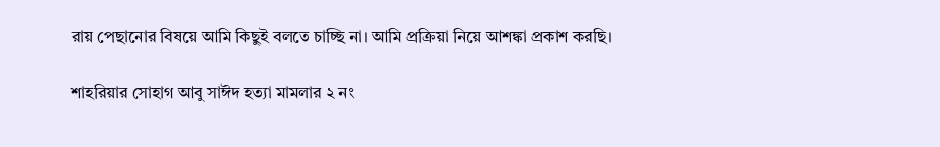রায় পেছানোর বিষয়ে আমি কিছুই বলতে চাচ্ছি না। আমি প্রক্রিয়া নিয়ে আশঙ্কা প্রকাশ করছি।

শাহরিয়ার সোহাগ আবু সাঈদ হত্যা মামলার ২ নং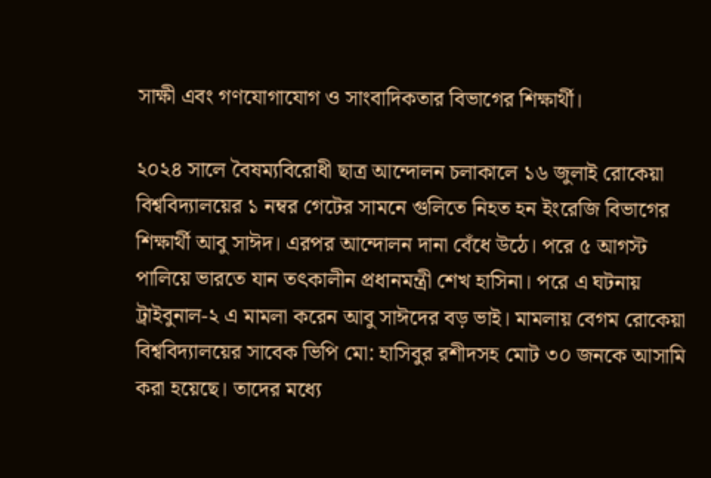সাক্ষী এবং গণযোগাযোগ ও সাংবাদিকতার বিভাগের শিক্ষার্থী।

২০২৪ সালে বৈষম্যবিরোধী ছাত্র আন্দোলন চলাকালে ১৬ জুলাই রোকেয়া বিশ্ববিদ্যালয়ের ১ নম্বর গেটের সামনে গুলিতে নিহত হন ইংরেজি বিভাগের শিক্ষার্থী আবু সাঈদ। এরপর আন্দোলন দানা বেঁধে উঠে। পরে ৫ আগস্ট পালিয়ে ভারতে যান তৎকালীন প্রধানমন্ত্রী শেখ হাসিনা। পরে এ ঘটনায় ট্রাইবুনাল-২ এ মামলা করেন আবু সাঈদের বড় ভাই। মামলায় বেগম রোকেয়া বিশ্ববিদ্যালয়ের সাবেক ভিপি মো: হাসিবুর রশীদসহ মোট ৩০ জনকে আসামি করা হয়েছে। তাদের মধ্যে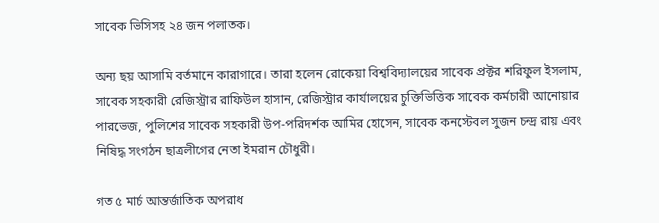সাবেক ভিসিসহ ২৪ জন পলাতক।

অন্য ছয় আসামি বর্তমানে কারাগারে। তারা হলেন রোকেয়া বিশ্ববিদ্যালয়ের সাবেক প্রক্টর শরিফুল ইসলাম, সাবেক সহকারী রেজিস্ট্রার রাফিউল হাসান, রেজিস্ট্রার কার্যালয়ের চুক্তিভিত্তিক সাবেক কর্মচারী আনোয়ার পারভেজ, পুলিশের সাবেক সহকারী উপ-পরিদর্শক আমির হোসেন, সাবেক কনস্টেবল সুজন চন্দ্র রায় এবং নিষিদ্ধ সংগঠন ছাত্রলীগের নেতা ইমরান চৌধুরী।

গত ৫ মার্চ আন্তর্জাতিক অপরাধ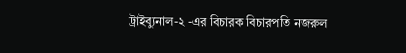ট্রাইব্যুনাল-২ -এর বিচারক বিচারপতি নজরুল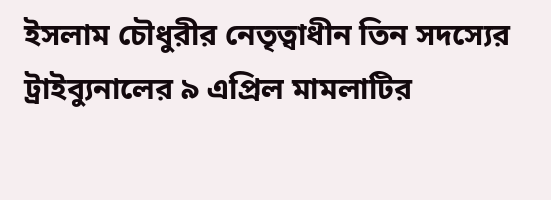ইসলাম চৌধুরীর নেতৃত্বাধীন তিন সদস্যের ট্রাইব্যুনালের ৯ এপ্রিল মামলাটির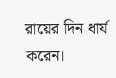রায়ের দিন ধার্য করেন।